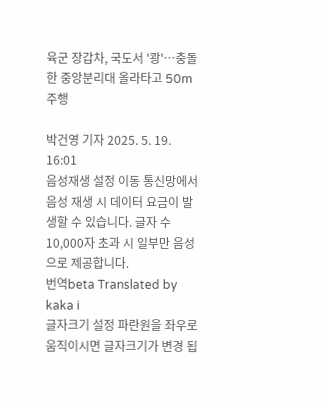육군 장갑차, 국도서 '쾅'…충돌한 중앙분리대 올라타고 50m 주행

박건영 기자 2025. 5. 19. 16:01
음성재생 설정 이동 통신망에서 음성 재생 시 데이터 요금이 발생할 수 있습니다. 글자 수 10,000자 초과 시 일부만 음성으로 제공합니다.
번역beta Translated by kaka i
글자크기 설정 파란원을 좌우로 움직이시면 글자크기가 변경 됩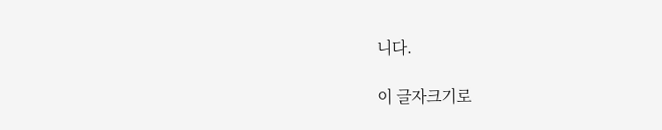니다.

이 글자크기로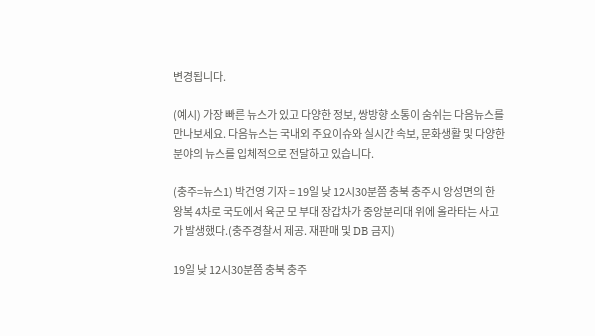변경됩니다.

(예시) 가장 빠른 뉴스가 있고 다양한 정보, 쌍방향 소통이 숨쉬는 다음뉴스를 만나보세요. 다음뉴스는 국내외 주요이슈와 실시간 속보, 문화생활 및 다양한 분야의 뉴스를 입체적으로 전달하고 있습니다.

(충주=뉴스1) 박건영 기자 = 19일 낮 12시30분쯤 충북 충주시 앙성면의 한 왕복 4차로 국도에서 육군 모 부대 장갑차가 중앙분리대 위에 올라타는 사고가 발생했다.(충주경찰서 제공. 재판매 및 DB 금지)

19일 낮 12시30분쯤 충북 충주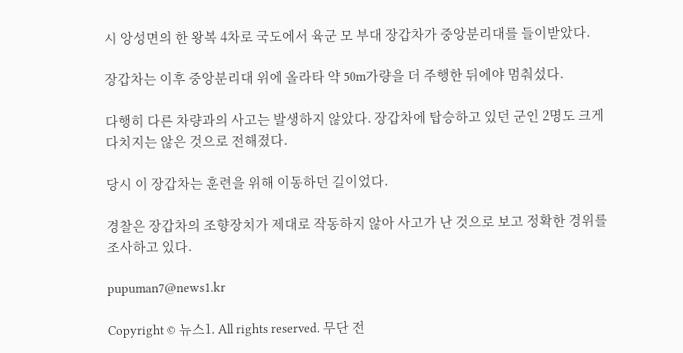시 앙성면의 한 왕복 4차로 국도에서 육군 모 부대 장갑차가 중앙분리대를 들이받았다.

장갑차는 이후 중앙분리대 위에 올라타 약 50m가량을 더 주행한 뒤에야 멈춰섰다.

다행히 다른 차량과의 사고는 발생하지 않았다. 장갑차에 탑승하고 있던 군인 2명도 크게 다치지는 않은 것으로 전해졌다.

당시 이 장갑차는 훈련을 위해 이동하던 길이었다.

경찰은 장갑차의 조향장치가 제대로 작동하지 않아 사고가 난 것으로 보고 정확한 경위를 조사하고 있다.

pupuman7@news1.kr

Copyright © 뉴스1. All rights reserved. 무단 전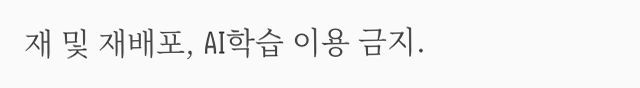재 및 재배포, AI학습 이용 금지.